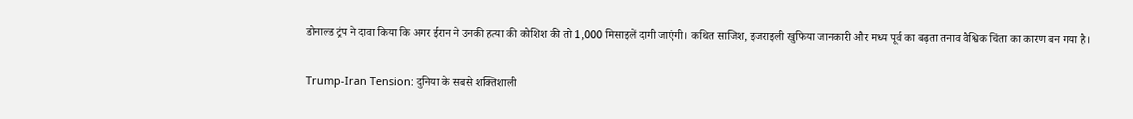डोनाल्ड ट्रंप ने दावा किया कि अगर ईरान ने उनकी हत्या की कोशिश की तो 1,000 मिसाइलें दागी जाएंगी। कथित साजिश, इजराइली खुफिया जानकारी और मध्य पूर्व का बढ़ता तनाव वैश्विक चिंता का कारण बन गया है।

Trump-Iran Tension: दुनिया के सबसे शक्तिशाली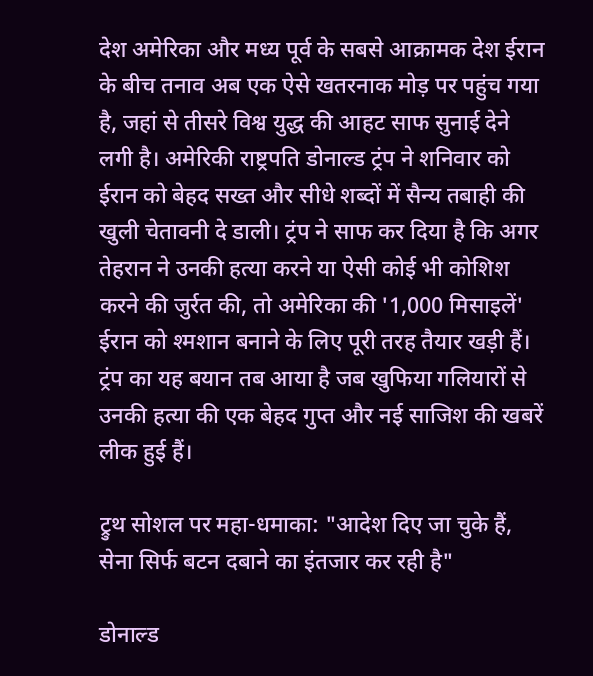देश अमेरिका और मध्य पूर्व के सबसे आक्रामक देश ईरान के बीच तनाव अब एक ऐसे खतरनाक मोड़ पर पहुंच गया है, जहां से तीसरे विश्व युद्ध की आहट साफ सुनाई देने लगी है। अमेरिकी राष्ट्रपति डोनाल्ड ट्रंप ने शनिवार को ईरान को बेहद सख्त और सीधे शब्दों में सैन्य तबाही की खुली चेतावनी दे डाली। ट्रंप ने साफ कर दिया है कि अगर तेहरान ने उनकी हत्या करने या ऐसी कोई भी कोशिश करने की जुर्रत की, तो अमेरिका की '1,000 मिसाइलें' ईरान को श्मशान बनाने के लिए पूरी तरह तैयार खड़ी हैं। ट्रंप का यह बयान तब आया है जब खुफिया गलियारों से उनकी हत्या की एक बेहद गुप्त और नई साजिश की खबरें लीक हुई हैं।

ट्रुथ सोशल पर महा-धमाका: "आदेश दिए जा चुके हैं, सेना सिर्फ बटन दबाने का इंतजार कर रही है"

डोनाल्ड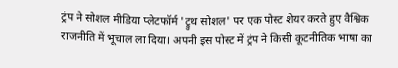ट्रंप ने सोशल मीडिया प्लेटफॉर्म 'ट्रुथ सोशल' पर एक पोस्ट शेयर करते हुए वैश्विक राजनीति में भूचाल ला दिया। अपनी इस पोस्ट में ट्रंप ने किसी कूटनीतिक भाषा का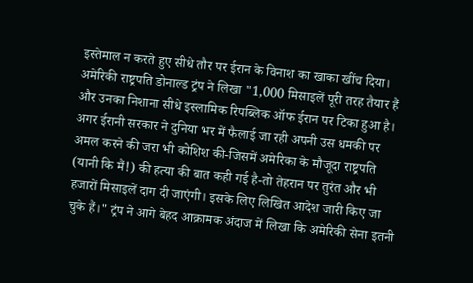इस्तेमाल न करते हुए सीधे तौर पर ईरान के विनाश का खाका खींच दिया। अमेरिकी राष्ट्रपति डोनाल्ड ट्रंप ने लिखा "1,000 मिसाइलें पूरी तरह तैयार हैं और उनका निशाना सीधे इस्लामिक रिपब्लिक ऑफ ईरान पर टिका हुआ है। अगर ईरानी सरकार ने दुनिया भर में फैलाई जा रही अपनी उस धमकी पर अमल करने की जरा भी कोशिश की-जिसमें अमेरिका के मौजूदा राष्ट्रपति (यानी कि मैं!) की हत्या की बात कही गई है-तो तेहरान पर तुरंत और भी हजारों मिसाइलें दाग दी जाएंगी। इसके लिए लिखित आदेश जारी किए जा चुके हैं।" ट्रंप ने आगे बेहद आक्रामक अंदाज में लिखा कि अमेरिकी सेना इतनी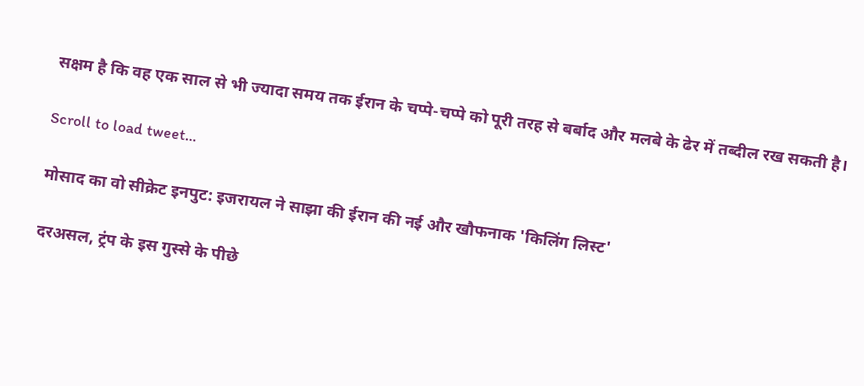सक्षम है कि वह एक साल से भी ज्यादा समय तक ईरान के चप्पे-चप्पे को पूरी तरह से बर्बाद और मलबे के ढेर में तब्दील रख सकती है।

Scroll to load tweet…

मोसाद का वो सीक्रेट इनपुट: इजरायल ने साझा की ईरान की नई और खौफनाक 'किलिंग लिस्ट'

दरअसल, ट्रंप के इस गुस्से के पीछे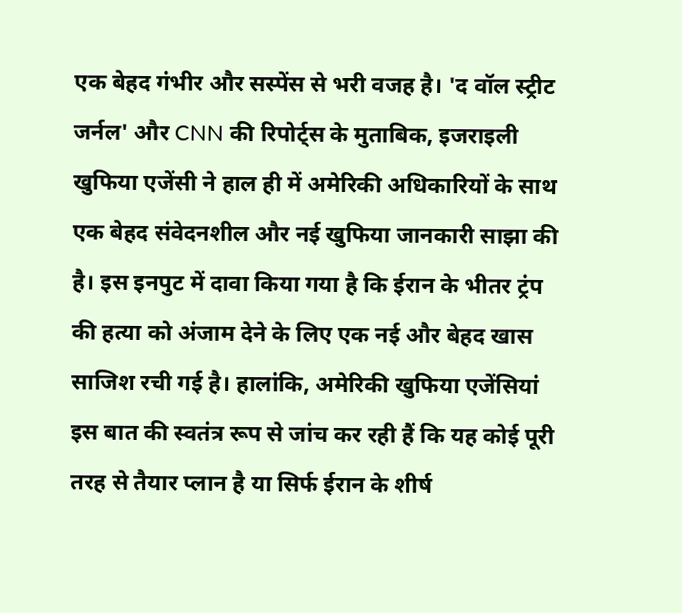एक बेहद गंभीर और सस्पेंस से भरी वजह है। 'द वॉल स्ट्रीट जर्नल' और CNN की रिपोर्ट्स के मुताबिक, इजराइली खुफिया एजेंसी ने हाल ही में अमेरिकी अधिकारियों के साथ एक बेहद संवेदनशील और नई खुफिया जानकारी साझा की है। इस इनपुट में दावा किया गया है कि ईरान के भीतर ट्रंप की हत्या को अंजाम देने के लिए एक नई और बेहद खास साजिश रची गई है। हालांकि, अमेरिकी खुफिया एजेंसियां इस बात की स्वतंत्र रूप से जांच कर रही हैं कि यह कोई पूरी तरह से तैयार प्लान है या सिर्फ ईरान के शीर्ष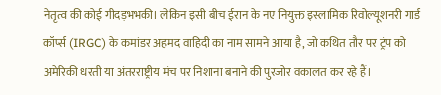नेतृत्व की कोई गीदड़भभकी। लेकिन इसी बीच ईरान के नए नियुक्त इस्लामिक रिवोल्यूशनरी गार्ड कॉर्प्स (IRGC) के कमांडर अहमद वाहिदी का नाम सामने आया है, जो कथित तौर पर ट्रंप को अमेरिकी धरती या अंतरराष्ट्रीय मंच पर निशाना बनाने की पुरजोर वकालत कर रहे हैं।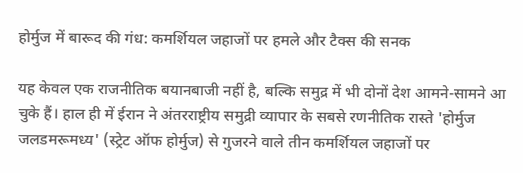होर्मुज में बारूद की गंध: कमर्शियल जहाजों पर हमले और टैक्स की सनक

यह केवल एक राजनीतिक बयानबाजी नहीं है, बल्कि समुद्र में भी दोनों देश आमने-सामने आ चुके हैं। हाल ही में ईरान ने अंतरराष्ट्रीय समुद्री व्यापार के सबसे रणनीतिक रास्ते 'होर्मुज जलडमरूमध्य' (स्ट्रेट ऑफ होर्मुज) से गुजरने वाले तीन कमर्शियल जहाजों पर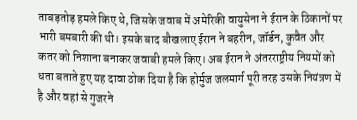ताबड़तोड़ हमले किए थे, जिसके जवाब में अमेरिकी वायुसेना ने ईरान के ठिकानों पर भारी बमबारी की थी। इसके बाद बौखलाए ईरान ने बहरीन, जॉर्डन, कुवैत और कतर को निशाना बनाकर जवाबी हमले किए। अब ईरान ने अंतरराष्ट्रीय नियमों को धता बताते हुए यह दावा ठोक दिया है कि होर्मुज जलमार्ग पूरी तरह उसके नियंत्रण में है और वहां से गुजरने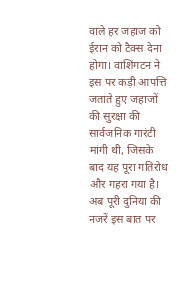वाले हर जहाज को ईरान को टैक्स देना होगा। वाशिंगटन ने इस पर कड़ी आपत्ति जताते हुए जहाजों की सुरक्षा की सार्वजनिक गारंटी मांगी थी, जिसके बाद यह पूरा गतिरोध और गहरा गया है। अब पूरी दुनिया की नजरें इस बात पर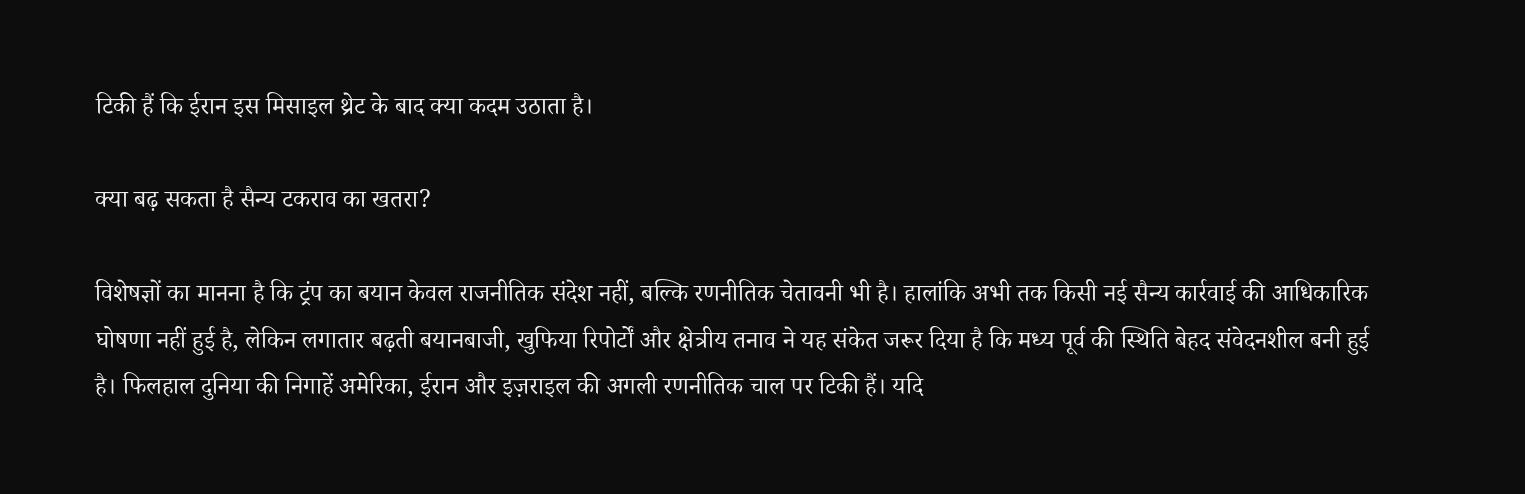टिकी हैं कि ईरान इस मिसाइल थ्रेट के बाद क्या कदम उठाता है।

क्या बढ़ सकता है सैन्य टकराव का खतरा?

विशेषज्ञों का मानना है कि ट्रंप का बयान केवल राजनीतिक संदेश नहीं, बल्कि रणनीतिक चेतावनी भी है। हालांकि अभी तक किसी नई सैन्य कार्रवाई की आधिकारिक घोषणा नहीं हुई है, लेकिन लगातार बढ़ती बयानबाजी, खुफिया रिपोर्टों और क्षेत्रीय तनाव ने यह संकेत जरूर दिया है कि मध्य पूर्व की स्थिति बेहद संवेदनशील बनी हुई है। फिलहाल दुनिया की निगाहें अमेरिका, ईरान और इज़राइल की अगली रणनीतिक चाल पर टिकी हैं। यदि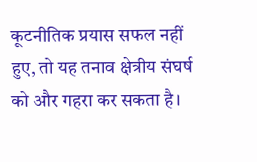कूटनीतिक प्रयास सफल नहीं हुए, तो यह तनाव क्षेत्रीय संघर्ष को और गहरा कर सकता है।